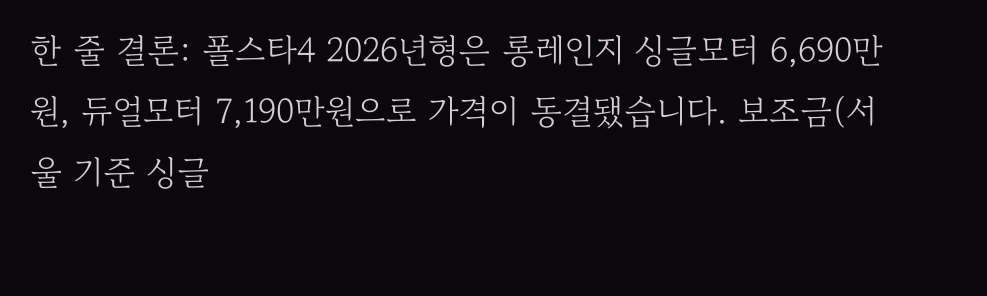한 줄 결론: 폴스타4 2026년형은 롱레인지 싱글모터 6,690만원, 듀얼모터 7,190만원으로 가격이 동결됐습니다. 보조금(서울 기준 싱글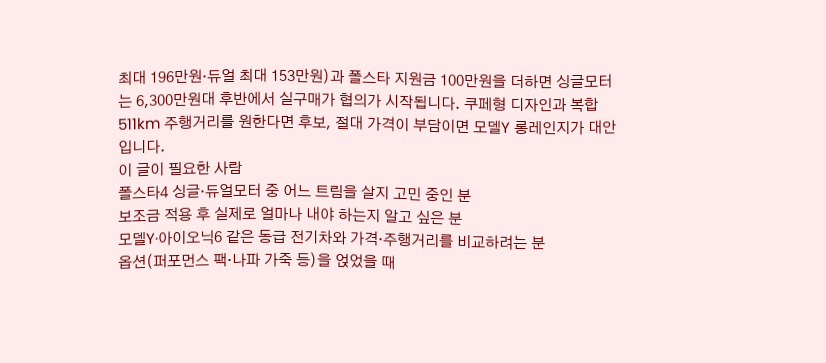최대 196만원·듀얼 최대 153만원)과 폴스타 지원금 100만원을 더하면 싱글모터는 6,300만원대 후반에서 실구매가 협의가 시작됩니다. 쿠페형 디자인과 복합 511km 주행거리를 원한다면 후보, 절대 가격이 부담이면 모델Y 롱레인지가 대안입니다.
이 글이 필요한 사람
폴스타4 싱글·듀얼모터 중 어느 트림을 살지 고민 중인 분
보조금 적용 후 실제로 얼마나 내야 하는지 알고 싶은 분
모델Y·아이오닉6 같은 동급 전기차와 가격·주행거리를 비교하려는 분
옵션(퍼포먼스 팩·나파 가죽 등)을 얹었을 때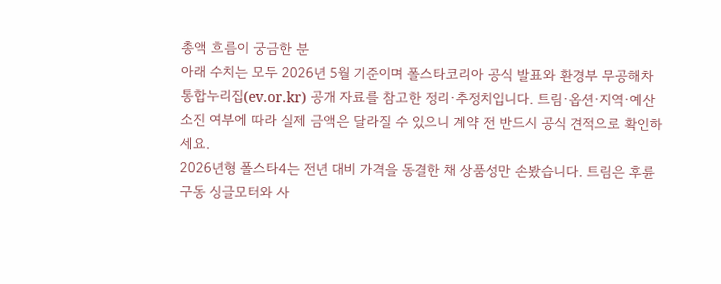총액 흐름이 궁금한 분
아래 수치는 모두 2026년 5월 기준이며 폴스타코리아 공식 발표와 환경부 무공해차 통합누리집(ev.or.kr) 공개 자료를 참고한 정리·추정치입니다. 트림·옵션·지역·예산 소진 여부에 따라 실제 금액은 달라질 수 있으니 계약 전 반드시 공식 견적으로 확인하세요.
2026년형 폴스타4는 전년 대비 가격을 동결한 채 상품성만 손봤습니다. 트림은 후륜 구동 싱글모터와 사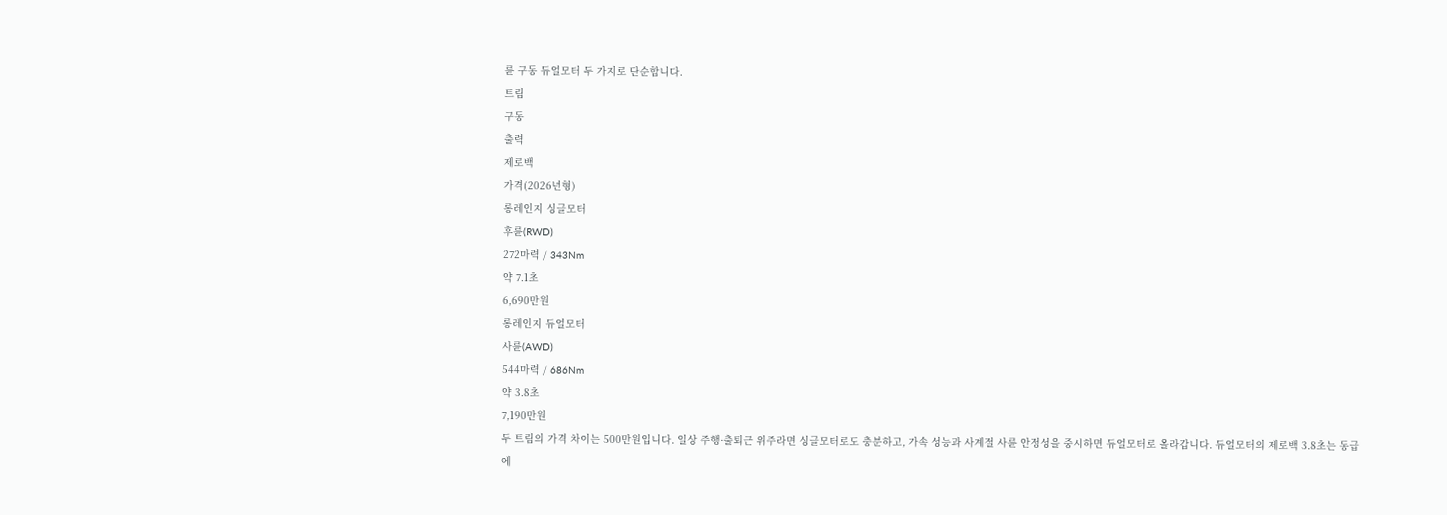륜 구동 듀얼모터 두 가지로 단순합니다.
트림
구동
출력
제로백
가격(2026년형)
롱레인지 싱글모터
후륜(RWD)
272마력 / 343Nm
약 7.1초
6,690만원
롱레인지 듀얼모터
사륜(AWD)
544마력 / 686Nm
약 3.8초
7,190만원
두 트림의 가격 차이는 500만원입니다. 일상 주행·출퇴근 위주라면 싱글모터로도 충분하고, 가속 성능과 사계절 사륜 안정성을 중시하면 듀얼모터로 올라갑니다. 듀얼모터의 제로백 3.8초는 동급에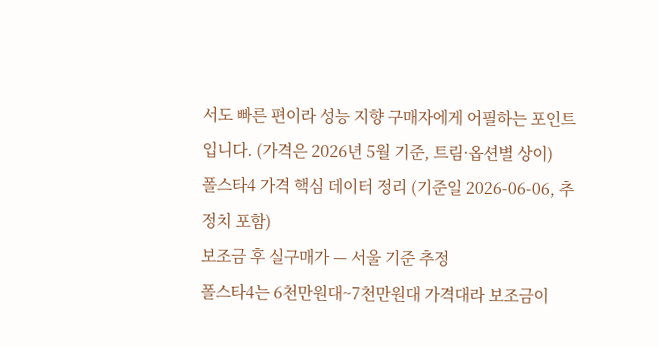서도 빠른 편이라 성능 지향 구매자에게 어필하는 포인트입니다. (가격은 2026년 5월 기준, 트림·옵션별 상이)
폴스타4 가격 핵심 데이터 정리 (기준일 2026-06-06, 추정치 포함)
보조금 후 실구매가 — 서울 기준 추정
폴스타4는 6천만원대~7천만원대 가격대라 보조금이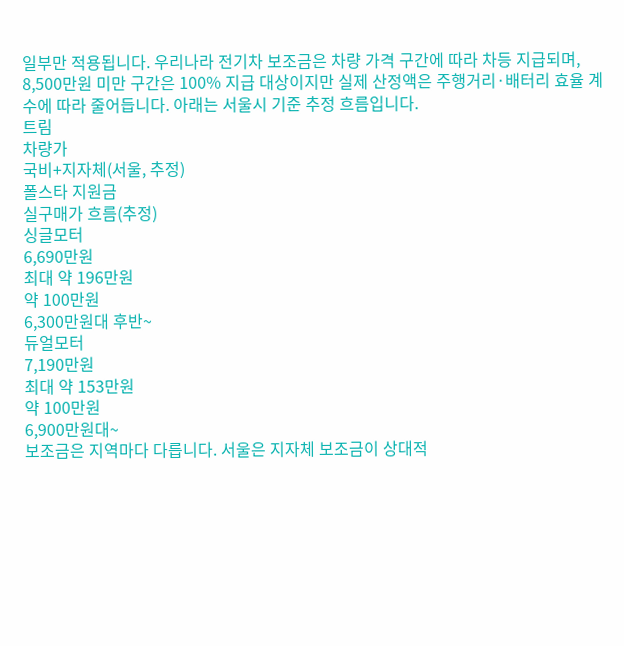일부만 적용됩니다. 우리나라 전기차 보조금은 차량 가격 구간에 따라 차등 지급되며, 8,500만원 미만 구간은 100% 지급 대상이지만 실제 산정액은 주행거리·배터리 효율 계수에 따라 줄어듭니다. 아래는 서울시 기준 추정 흐름입니다.
트림
차량가
국비+지자체(서울, 추정)
폴스타 지원금
실구매가 흐름(추정)
싱글모터
6,690만원
최대 약 196만원
약 100만원
6,300만원대 후반~
듀얼모터
7,190만원
최대 약 153만원
약 100만원
6,900만원대~
보조금은 지역마다 다릅니다. 서울은 지자체 보조금이 상대적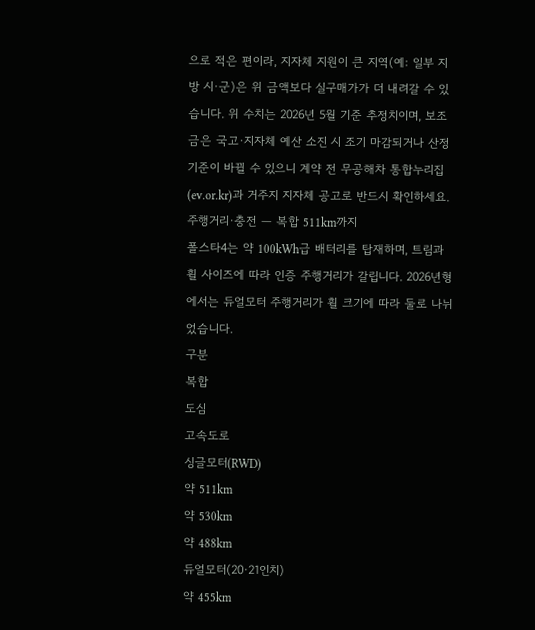으로 적은 편이라, 지자체 지원이 큰 지역(예: 일부 지방 시·군)은 위 금액보다 실구매가가 더 내려갈 수 있습니다. 위 수치는 2026년 5월 기준 추정치이며, 보조금은 국고·지자체 예산 소진 시 조기 마감되거나 산정 기준이 바뀔 수 있으니 계약 전 무공해차 통합누리집(ev.or.kr)과 거주지 지자체 공고로 반드시 확인하세요.
주행거리·충전 — 복합 511km까지
폴스타4는 약 100kWh급 배터리를 탑재하며, 트림과 휠 사이즈에 따라 인증 주행거리가 갈립니다. 2026년형에서는 듀얼모터 주행거리가 휠 크기에 따라 둘로 나뉘었습니다.
구분
복합
도심
고속도로
싱글모터(RWD)
약 511km
약 530km
약 488km
듀얼모터(20·21인치)
약 455km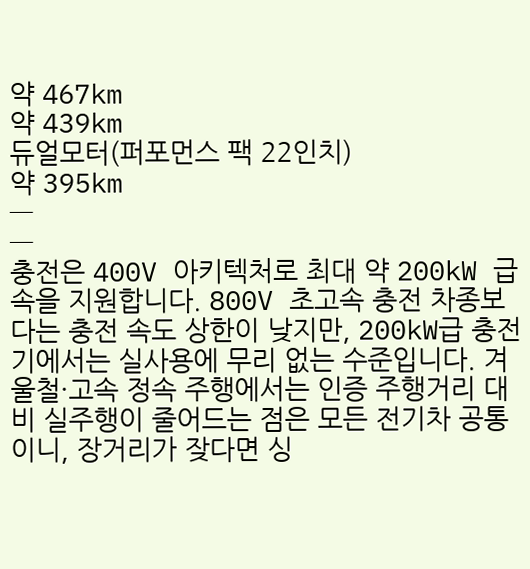약 467km
약 439km
듀얼모터(퍼포먼스 팩 22인치)
약 395km
—
—
충전은 400V 아키텍처로 최대 약 200kW 급속을 지원합니다. 800V 초고속 충전 차종보다는 충전 속도 상한이 낮지만, 200kW급 충전기에서는 실사용에 무리 없는 수준입니다. 겨울철·고속 정속 주행에서는 인증 주행거리 대비 실주행이 줄어드는 점은 모든 전기차 공통이니, 장거리가 잦다면 싱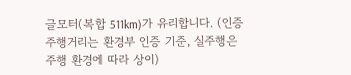글모터(복합 511km)가 유리합니다. (인증 주행거리는 환경부 인증 기준, 실주행은 주행 환경에 따라 상이)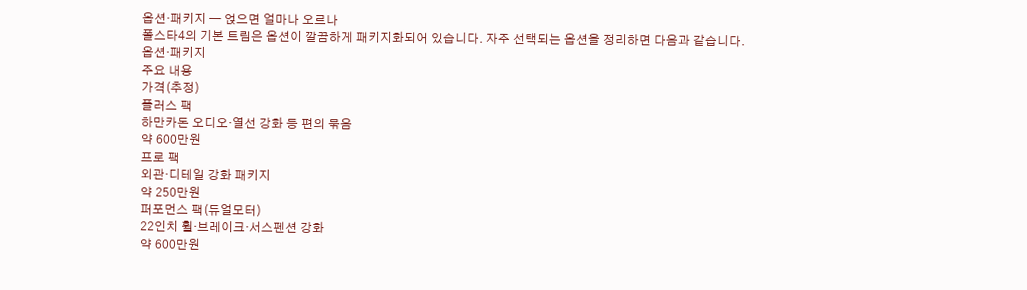옵션·패키지 — 얹으면 얼마나 오르나
폴스타4의 기본 트림은 옵션이 깔끔하게 패키지화되어 있습니다. 자주 선택되는 옵션을 정리하면 다음과 같습니다.
옵션·패키지
주요 내용
가격(추정)
플러스 팩
하만카돈 오디오·열선 강화 등 편의 묶음
약 600만원
프로 팩
외관·디테일 강화 패키지
약 250만원
퍼포먼스 팩(듀얼모터)
22인치 휠·브레이크·서스펜션 강화
약 600만원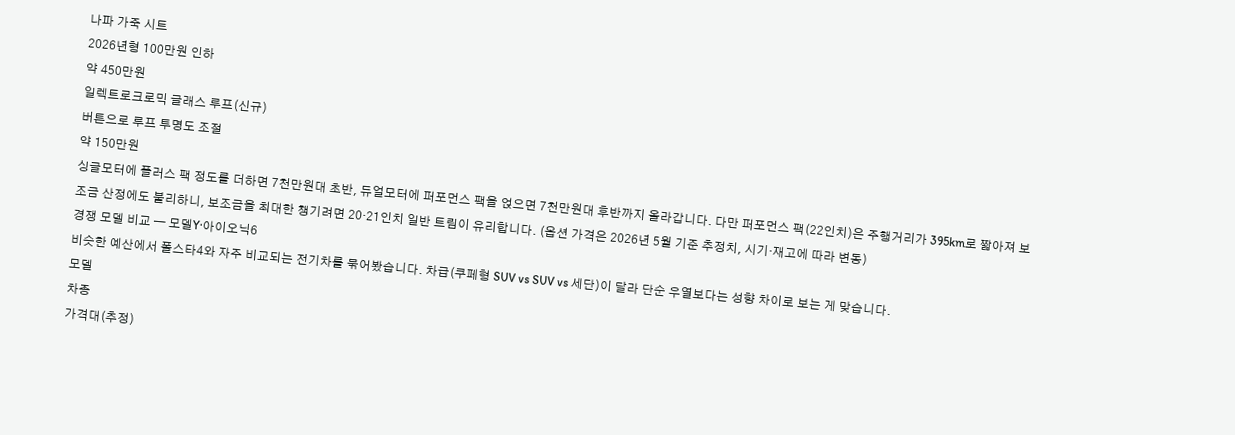나파 가죽 시트
2026년형 100만원 인하
약 450만원
일렉트로크로믹 글래스 루프(신규)
버튼으로 루프 투명도 조절
약 150만원
싱글모터에 플러스 팩 정도를 더하면 7천만원대 초반, 듀얼모터에 퍼포먼스 팩을 얹으면 7천만원대 후반까지 올라갑니다. 다만 퍼포먼스 팩(22인치)은 주행거리가 395km로 짧아져 보조금 산정에도 불리하니, 보조금을 최대한 챙기려면 20·21인치 일반 트림이 유리합니다. (옵션 가격은 2026년 5월 기준 추정치, 시기·재고에 따라 변동)
경쟁 모델 비교 — 모델Y·아이오닉6
비슷한 예산에서 폴스타4와 자주 비교되는 전기차를 묶어봤습니다. 차급(쿠페형 SUV vs SUV vs 세단)이 달라 단순 우열보다는 성향 차이로 보는 게 맞습니다.
모델
차종
가격대(추정)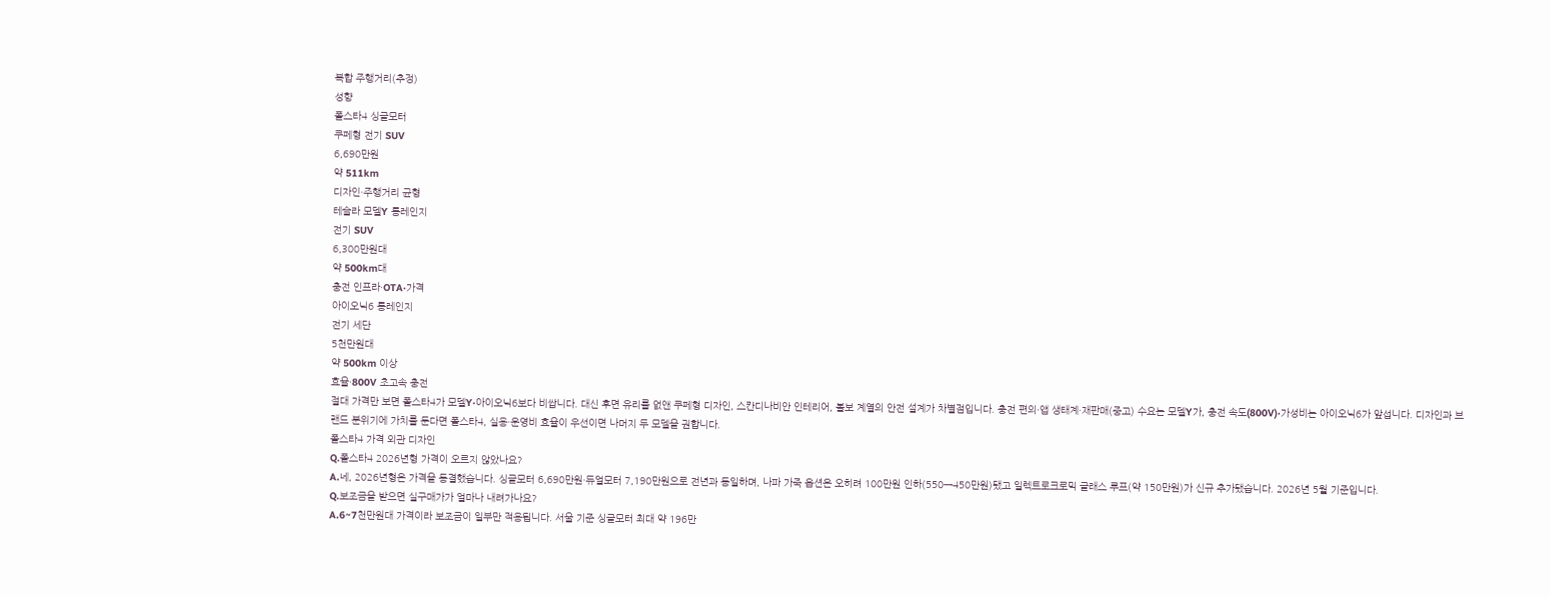복합 주행거리(추정)
성향
폴스타4 싱글모터
쿠페형 전기 SUV
6,690만원
약 511km
디자인·주행거리 균형
테슬라 모델Y 롱레인지
전기 SUV
6,300만원대
약 500km대
충전 인프라·OTA·가격
아이오닉6 롱레인지
전기 세단
5천만원대
약 500km 이상
효율·800V 초고속 충전
절대 가격만 보면 폴스타4가 모델Y·아이오닉6보다 비쌉니다. 대신 후면 유리를 없앤 쿠페형 디자인, 스칸디나비안 인테리어, 볼보 계열의 안전 설계가 차별점입니다. 충전 편의·앱 생태계·재판매(중고) 수요는 모델Y가, 충전 속도(800V)·가성비는 아이오닉6가 앞섭니다. 디자인과 브랜드 분위기에 가치를 둔다면 폴스타4, 실용·운영비 효율이 우선이면 나머지 두 모델을 권합니다.
폴스타4 가격 외관 디자인
Q.폴스타4 2026년형 가격이 오르지 않았나요?
A.네, 2026년형은 가격을 동결했습니다. 싱글모터 6,690만원·듀얼모터 7,190만원으로 전년과 동일하며, 나파 가죽 옵션은 오히려 100만원 인하(550→450만원)됐고 일렉트로크로믹 글래스 루프(약 150만원)가 신규 추가됐습니다. 2026년 5월 기준입니다.
Q.보조금을 받으면 실구매가가 얼마나 내려가나요?
A.6~7천만원대 가격이라 보조금이 일부만 적용됩니다. 서울 기준 싱글모터 최대 약 196만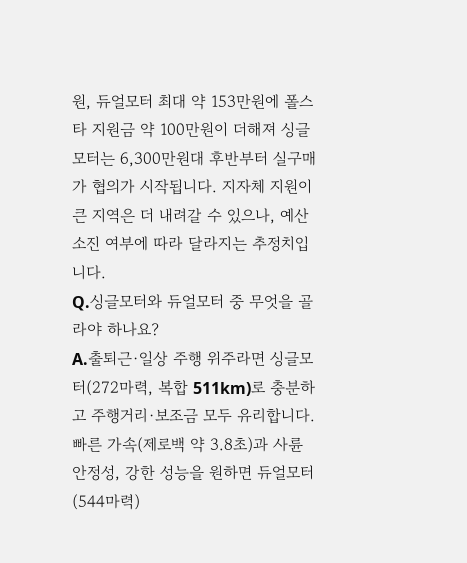원, 듀얼모터 최대 약 153만원에 폴스타 지원금 약 100만원이 더해져 싱글모터는 6,300만원대 후반부터 실구매가 협의가 시작됩니다. 지자체 지원이 큰 지역은 더 내려갈 수 있으나, 예산 소진 여부에 따라 달라지는 추정치입니다.
Q.싱글모터와 듀얼모터 중 무엇을 골라야 하나요?
A.출퇴근·일상 주행 위주라면 싱글모터(272마력, 복합 511km)로 충분하고 주행거리·보조금 모두 유리합니다. 빠른 가속(제로백 약 3.8초)과 사륜 안정성, 강한 성능을 원하면 듀얼모터(544마력)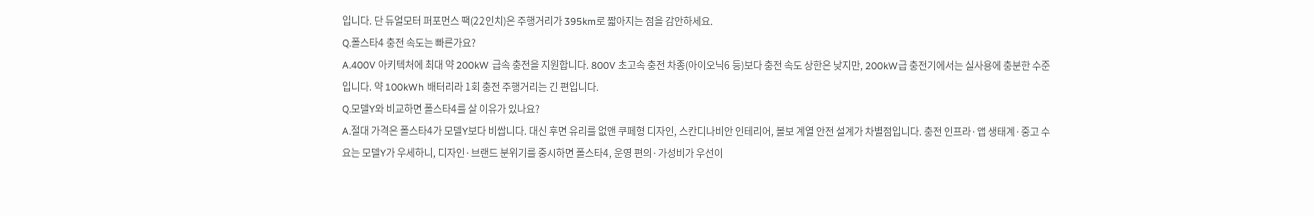입니다. 단 듀얼모터 퍼포먼스 팩(22인치)은 주행거리가 395km로 짧아지는 점을 감안하세요.
Q.폴스타4 충전 속도는 빠른가요?
A.400V 아키텍처에 최대 약 200kW 급속 충전을 지원합니다. 800V 초고속 충전 차종(아이오닉6 등)보다 충전 속도 상한은 낮지만, 200kW급 충전기에서는 실사용에 충분한 수준입니다. 약 100kWh 배터리라 1회 충전 주행거리는 긴 편입니다.
Q.모델Y와 비교하면 폴스타4를 살 이유가 있나요?
A.절대 가격은 폴스타4가 모델Y보다 비쌉니다. 대신 후면 유리를 없앤 쿠페형 디자인, 스칸디나비안 인테리어, 볼보 계열 안전 설계가 차별점입니다. 충전 인프라·앱 생태계·중고 수요는 모델Y가 우세하니, 디자인·브랜드 분위기를 중시하면 폴스타4, 운영 편의·가성비가 우선이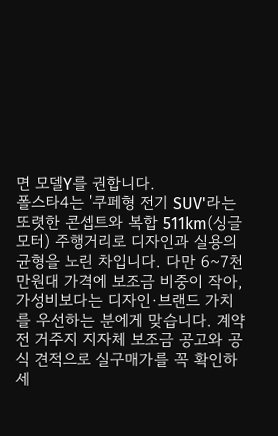면 모델Y를 권합니다.
폴스타4는 '쿠페형 전기 SUV'라는 또렷한 콘셉트와 복합 511km(싱글모터) 주행거리로 디자인과 실용의 균형을 노린 차입니다. 다만 6~7천만원대 가격에 보조금 비중이 작아, 가성비보다는 디자인·브랜드 가치를 우선하는 분에게 맞습니다. 계약 전 거주지 지자체 보조금 공고와 공식 견적으로 실구매가를 꼭 확인하세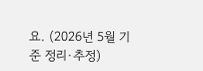요. (2026년 5월 기준 정리·추정)